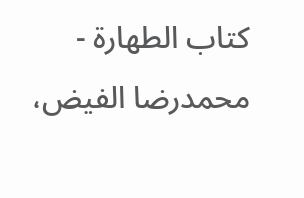كتاب الطهارة - محمدرضا الفيض،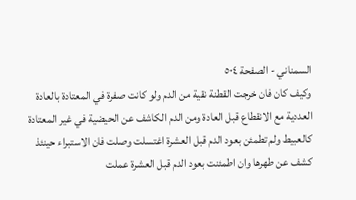السمناني - الصفحة ٥٠٤
وكيف كان فان خرجت القطنة نقية من الدم ولو كانت صفرة في المعتادة بالعادة العددية مع الانقطاع قبل العادة ومن الدم الكاشف عن الحيضية في غير المعتادة كالعبيط ولم تطمئن بعود الدم قبل العشرة اغتسلت وصلت فان الاستبراء حينئذ كشف عن طهرها وان اطمئنت بعود الدم قبل العشرة عملت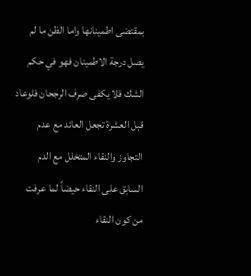بمقتضى اطمينانها واما الظن ما لم يصل درجة الاطمينان فهو في حكم الشك فلا يكفى صرف الرجحان فلوعاد قبل العشرة تجعل العائد مع عدم التجاوز والنقاء المتخلل مع الدم السابق على النقاء حيضاً لما عرفت من كون النقاء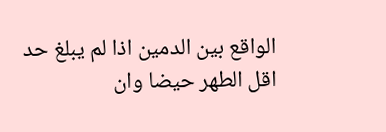الواقع بين الدمين اذا لم يبلغ حد اقل الطهر حيضا وان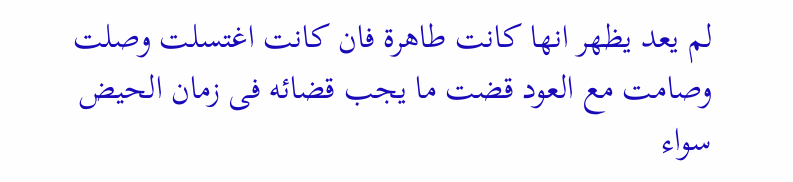لم يعد يظهر انها كانت طاهرة فان كانت اغتسلت وصلت وصامت مع العود قضت ما يجب قضائه فى زمان الحيض سواء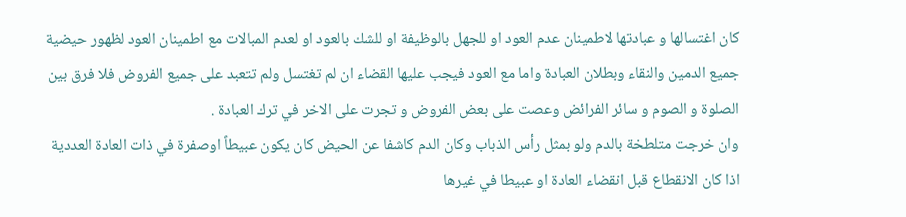كان اغتسالها و عبادتها لاطمينان عدم العود او للجهل بالوظيفة او للشك بالعود او لعدم المبالات مع اطمينان العود لظهور حيضية جميع الدمين والنقاء وبطلان العبادة واما مع العود فيجب عليها القضاء ان لم تغتسل ولم تتعبد على جميع الفروض فلا فرق بين الصلوة و الصوم و سائر الفرائض وعصت على بعض الفروض و تجرت على الاخر في ترك العبادة .
وان خرجت متلطخة بالدم ولو بمثل رأس الذباب وكان الدم كاشفا عن الحيض كان يكون عبيطاً اوصفرة في ذات العادة العددية اذا كان الانقطاع قبل انقضاء العادة او عبيطا في غيرها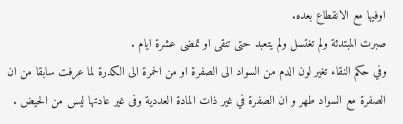اوفيها مع الانقطاع بعده.
صبرت المبتدئة ولم تغتسل ولم يتعبد حتى تنقى او تمضى عشرة ايام .
وفي حكم النقاء تغير لون الدم من السواد الى الصفرة او من الحمرة الى الكدرة لما عرفت سابقا من ان الصفرة مع السواد طهر و ان الصفرة في غير ذات المادة العددية وفى غير عادتها ليس من الحيض .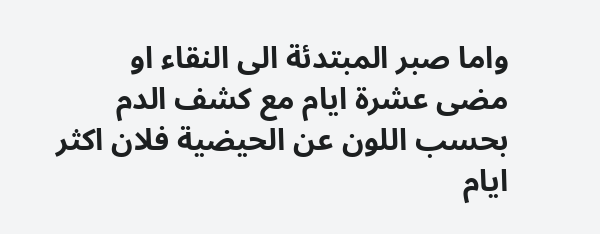واما صبر المبتدئة الى النقاء او مضى عشرة ايام مع كشف الدم بحسب اللون عن الحيضية فلان اكثر ايام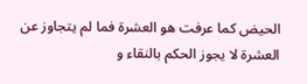الحيض كما عرفت هو العشرة فما لم يتجاوز عن العشرة لا يجوز الحكم بالنقاء و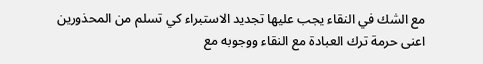مع الشك في النقاء يجب عليها تجديد الاستبراء كي تسلم من المحذورين اعنى حرمة ترك العبادة مع النقاء ووجوبه مع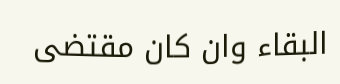البقاء وان كان مقتضى